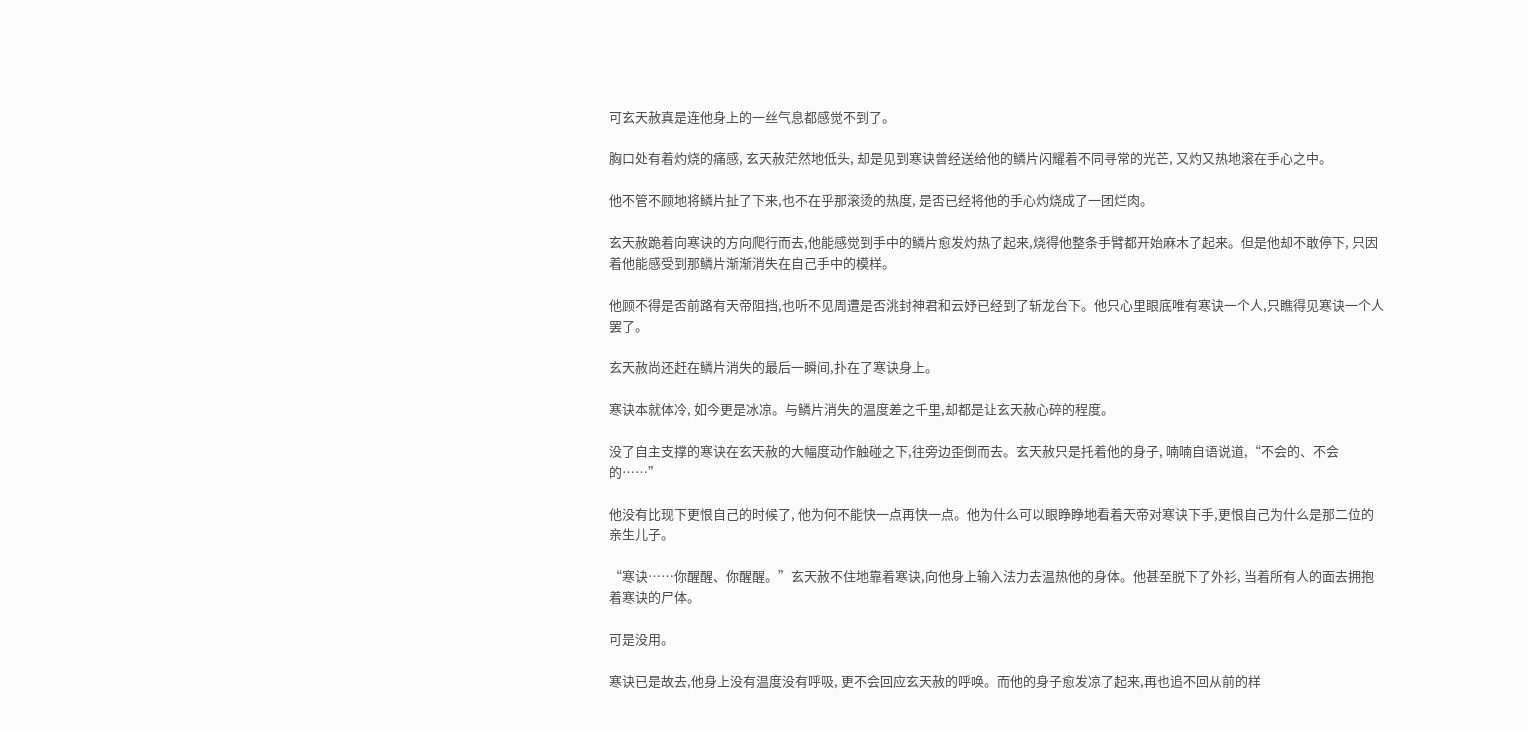可玄天赦真是连他身上的一丝气息都感觉不到了。

胸口处有着灼烧的痛感, 玄天赦茫然地低头, 却是见到寒诀曾经送给他的鳞片闪耀着不同寻常的光芒, 又灼又热地滚在手心之中。

他不管不顾地将鳞片扯了下来,也不在乎那滚烫的热度, 是否已经将他的手心灼烧成了一团烂肉。

玄天赦跪着向寒诀的方向爬行而去,他能感觉到手中的鳞片愈发灼热了起来,烧得他整条手臂都开始麻木了起来。但是他却不敢停下, 只因着他能感受到那鳞片渐渐消失在自己手中的模样。

他顾不得是否前路有天帝阻挡,也听不见周遭是否洮封神君和云妤已经到了斩龙台下。他只心里眼底唯有寒诀一个人,只瞧得见寒诀一个人罢了。

玄天赦尚还赶在鳞片消失的最后一瞬间,扑在了寒诀身上。

寒诀本就体冷, 如今更是冰凉。与鳞片消失的温度差之千里,却都是让玄天赦心碎的程度。

没了自主支撑的寒诀在玄天赦的大幅度动作触碰之下,往旁边歪倒而去。玄天赦只是托着他的身子, 喃喃自语说道,“不会的、不会的……”

他没有比现下更恨自己的时候了, 他为何不能快一点再快一点。他为什么可以眼睁睁地看着天帝对寒诀下手,更恨自己为什么是那二位的亲生儿子。

“寒诀……你醒醒、你醒醒。”玄天赦不住地靠着寒诀,向他身上输入法力去温热他的身体。他甚至脱下了外衫, 当着所有人的面去拥抱着寒诀的尸体。

可是没用。

寒诀已是故去,他身上没有温度没有呼吸, 更不会回应玄天赦的呼唤。而他的身子愈发凉了起来,再也追不回从前的样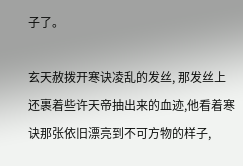子了。

玄天赦拨开寒诀凌乱的发丝, 那发丝上还裹着些许天帝抽出来的血迹,他看着寒诀那张依旧漂亮到不可方物的样子,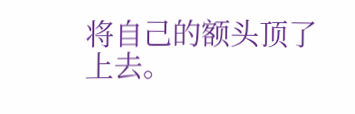将自己的额头顶了上去。